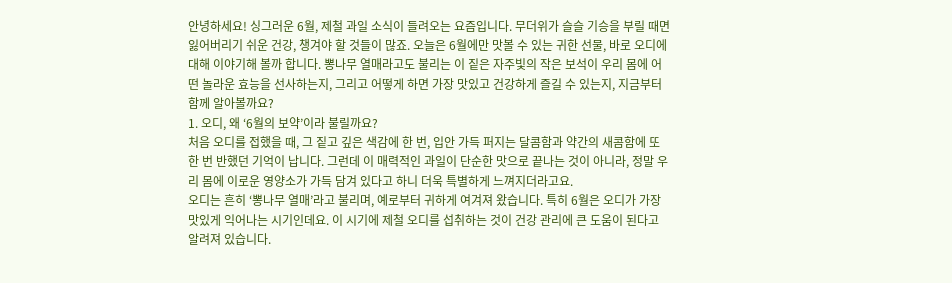안녕하세요! 싱그러운 6월, 제철 과일 소식이 들려오는 요즘입니다. 무더위가 슬슬 기승을 부릴 때면 잃어버리기 쉬운 건강, 챙겨야 할 것들이 많죠. 오늘은 6월에만 맛볼 수 있는 귀한 선물, 바로 오디에 대해 이야기해 볼까 합니다. 뽕나무 열매라고도 불리는 이 짙은 자주빛의 작은 보석이 우리 몸에 어떤 놀라운 효능을 선사하는지, 그리고 어떻게 하면 가장 맛있고 건강하게 즐길 수 있는지, 지금부터 함께 알아볼까요?
1. 오디, 왜 ‘6월의 보약’이라 불릴까요?
처음 오디를 접했을 때, 그 짙고 깊은 색감에 한 번, 입안 가득 퍼지는 달콤함과 약간의 새콤함에 또 한 번 반했던 기억이 납니다. 그런데 이 매력적인 과일이 단순한 맛으로 끝나는 것이 아니라, 정말 우리 몸에 이로운 영양소가 가득 담겨 있다고 하니 더욱 특별하게 느껴지더라고요.
오디는 흔히 ‘뽕나무 열매’라고 불리며, 예로부터 귀하게 여겨져 왔습니다. 특히 6월은 오디가 가장 맛있게 익어나는 시기인데요. 이 시기에 제철 오디를 섭취하는 것이 건강 관리에 큰 도움이 된다고 알려져 있습니다.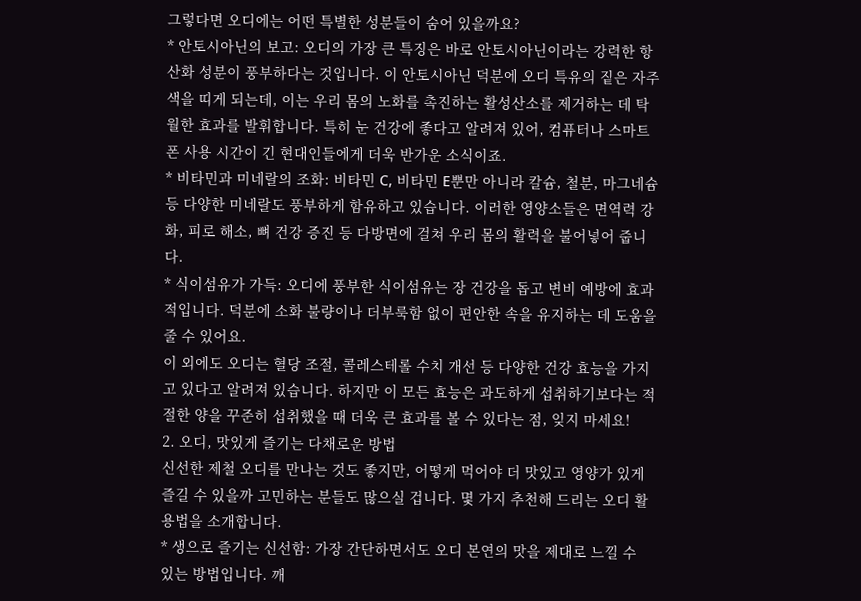그렇다면 오디에는 어떤 특별한 성분들이 숨어 있을까요?
* 안토시아닌의 보고: 오디의 가장 큰 특징은 바로 안토시아닌이라는 강력한 항산화 성분이 풍부하다는 것입니다. 이 안토시아닌 덕분에 오디 특유의 짙은 자주색을 띠게 되는데, 이는 우리 몸의 노화를 촉진하는 활성산소를 제거하는 데 탁월한 효과를 발휘합니다. 특히 눈 건강에 좋다고 알려져 있어, 컴퓨터나 스마트폰 사용 시간이 긴 현대인들에게 더욱 반가운 소식이죠.
* 비타민과 미네랄의 조화: 비타민 C, 비타민 E뿐만 아니라 칼슘, 철분, 마그네슘 등 다양한 미네랄도 풍부하게 함유하고 있습니다. 이러한 영양소들은 면역력 강화, 피로 해소, 뼈 건강 증진 등 다방면에 걸쳐 우리 몸의 활력을 불어넣어 줍니다.
* 식이섬유가 가득: 오디에 풍부한 식이섬유는 장 건강을 돕고 변비 예방에 효과적입니다. 덕분에 소화 불량이나 더부룩함 없이 편안한 속을 유지하는 데 도움을 줄 수 있어요.
이 외에도 오디는 혈당 조절, 콜레스테롤 수치 개선 등 다양한 건강 효능을 가지고 있다고 알려져 있습니다. 하지만 이 모든 효능은 과도하게 섭취하기보다는 적절한 양을 꾸준히 섭취했을 때 더욱 큰 효과를 볼 수 있다는 점, 잊지 마세요!
2. 오디, 맛있게 즐기는 다채로운 방법
신선한 제철 오디를 만나는 것도 좋지만, 어떻게 먹어야 더 맛있고 영양가 있게 즐길 수 있을까 고민하는 분들도 많으실 겁니다. 몇 가지 추천해 드리는 오디 활용법을 소개합니다.
* 생으로 즐기는 신선함: 가장 간단하면서도 오디 본연의 맛을 제대로 느낄 수 있는 방법입니다. 깨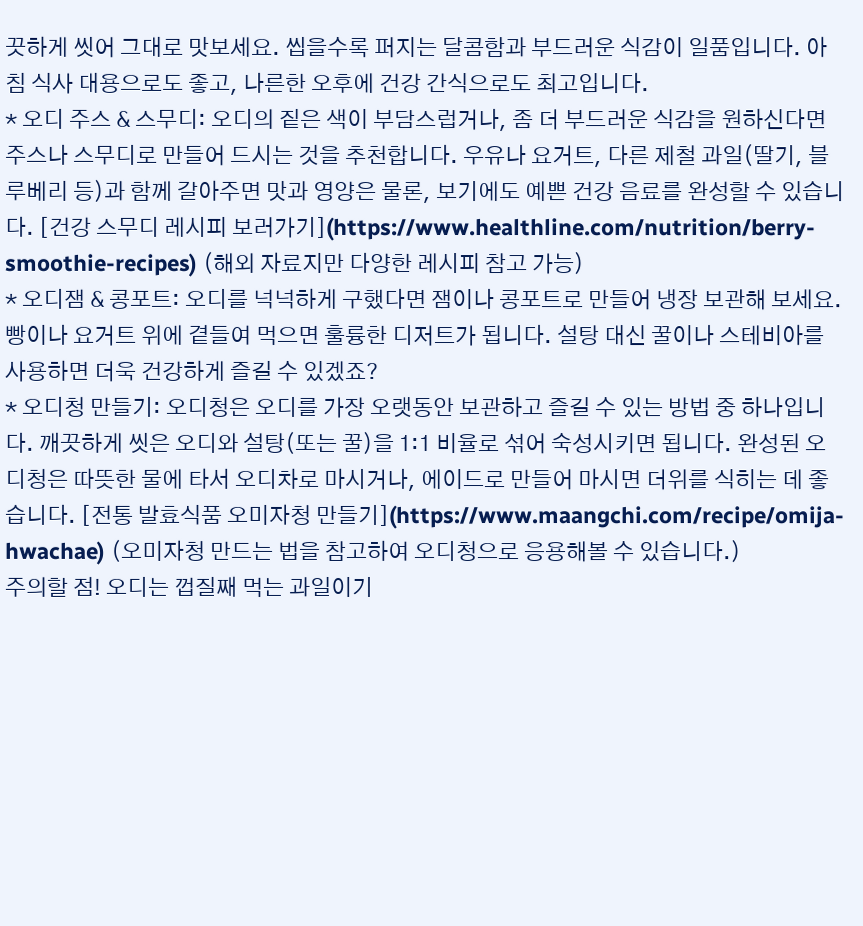끗하게 씻어 그대로 맛보세요. 씹을수록 퍼지는 달콤함과 부드러운 식감이 일품입니다. 아침 식사 대용으로도 좋고, 나른한 오후에 건강 간식으로도 최고입니다.
* 오디 주스 & 스무디: 오디의 짙은 색이 부담스럽거나, 좀 더 부드러운 식감을 원하신다면 주스나 스무디로 만들어 드시는 것을 추천합니다. 우유나 요거트, 다른 제철 과일(딸기, 블루베리 등)과 함께 갈아주면 맛과 영양은 물론, 보기에도 예쁜 건강 음료를 완성할 수 있습니다. [건강 스무디 레시피 보러가기](https://www.healthline.com/nutrition/berry-smoothie-recipes) (해외 자료지만 다양한 레시피 참고 가능)
* 오디잼 & 콩포트: 오디를 넉넉하게 구했다면 잼이나 콩포트로 만들어 냉장 보관해 보세요. 빵이나 요거트 위에 곁들여 먹으면 훌륭한 디저트가 됩니다. 설탕 대신 꿀이나 스테비아를 사용하면 더욱 건강하게 즐길 수 있겠죠?
* 오디청 만들기: 오디청은 오디를 가장 오랫동안 보관하고 즐길 수 있는 방법 중 하나입니다. 깨끗하게 씻은 오디와 설탕(또는 꿀)을 1:1 비율로 섞어 숙성시키면 됩니다. 완성된 오디청은 따뜻한 물에 타서 오디차로 마시거나, 에이드로 만들어 마시면 더위를 식히는 데 좋습니다. [전통 발효식품 오미자청 만들기](https://www.maangchi.com/recipe/omija-hwachae) (오미자청 만드는 법을 참고하여 오디청으로 응용해볼 수 있습니다.)
주의할 점! 오디는 껍질째 먹는 과일이기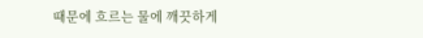때문에 흐르는 물에 깨끗하게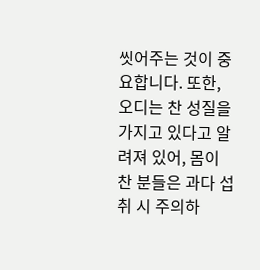씻어주는 것이 중요합니다. 또한, 오디는 찬 성질을 가지고 있다고 알려져 있어, 몸이 찬 분들은 과다 섭취 시 주의하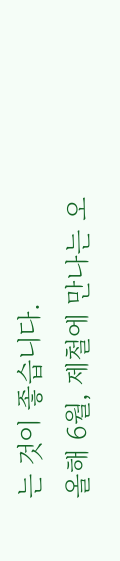는 것이 좋습니다.
올해 6월, 제철에 만나는 오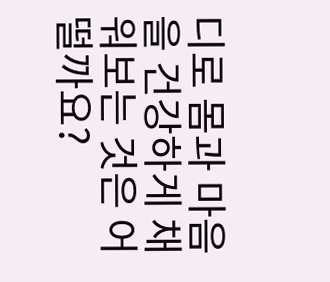디로 몸과 마음을 건강하게 채워보는 것은 어떨까요?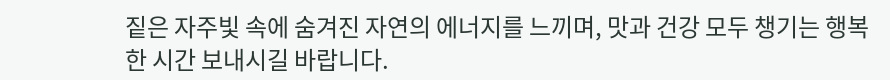짙은 자주빛 속에 숨겨진 자연의 에너지를 느끼며, 맛과 건강 모두 챙기는 행복한 시간 보내시길 바랍니다.